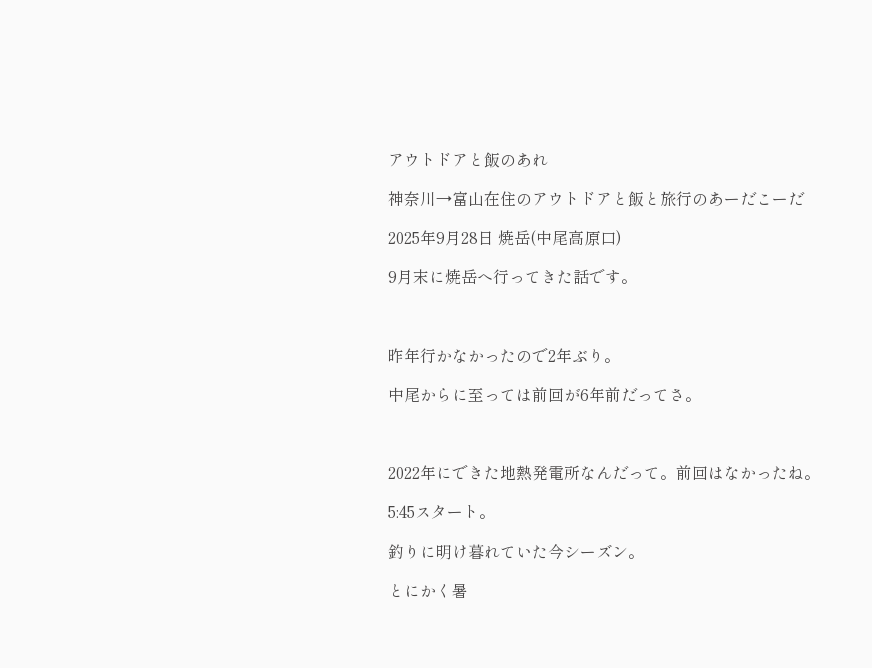アウトドアと飯のあれ

神奈川→富山在住のアウトドアと飯と旅行のあーだこーだ

2025年9月28日 焼岳(中尾高原口)

9月末に焼岳へ行ってきた話です。



昨年行かなかったので2年ぶり。

中尾からに至っては前回が6年前だってさ。



2022年にできた地熱発電所なんだって。前回はなかったね。

5:45スタート。

釣りに明け暮れていた今シーズン。

とにかく暑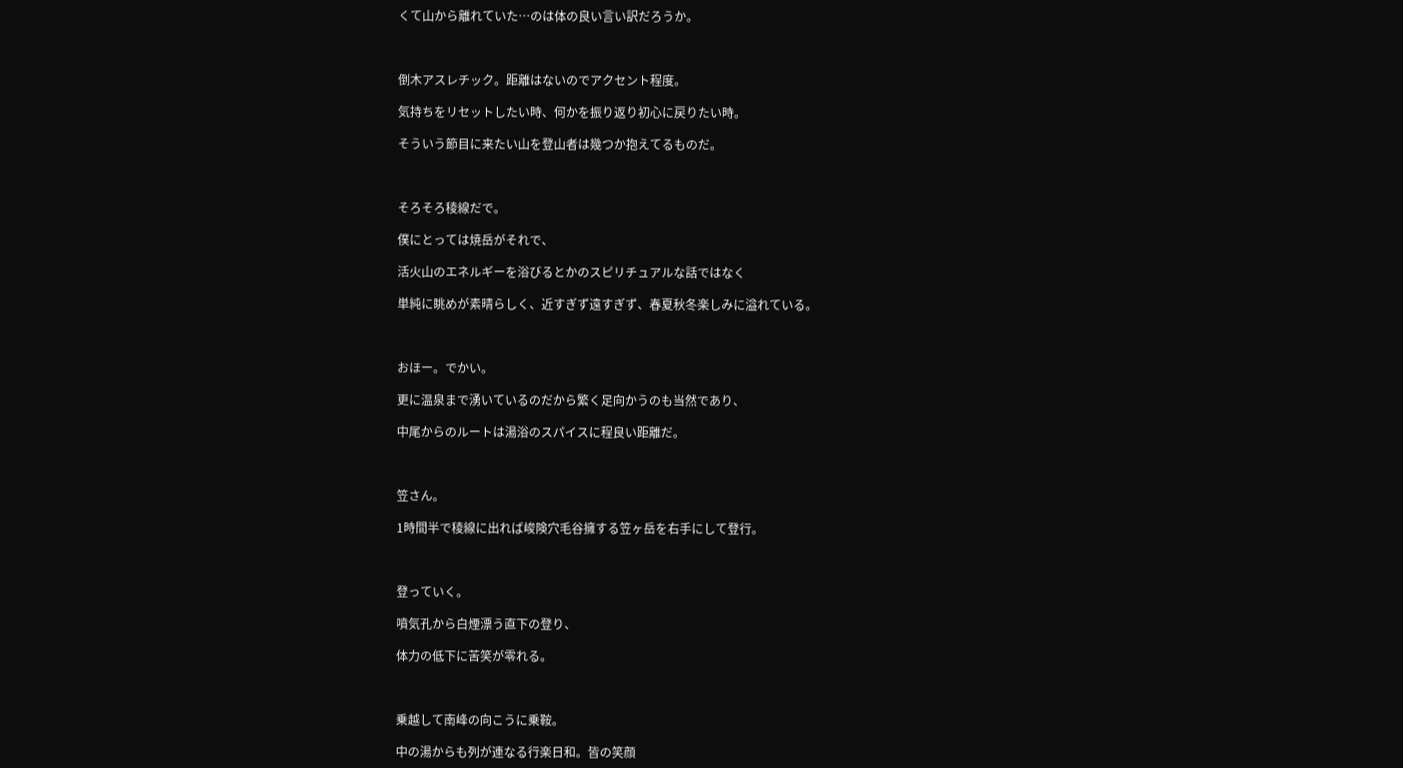くて山から離れていた…のは体の良い言い訳だろうか。



倒木アスレチック。距離はないのでアクセント程度。

気持ちをリセットしたい時、何かを振り返り初心に戻りたい時。

そういう節目に来たい山を登山者は幾つか抱えてるものだ。



そろそろ稜線だで。

僕にとっては焼岳がそれで、

活火山のエネルギーを浴びるとかのスピリチュアルな話ではなく

単純に眺めが素晴らしく、近すぎず遠すぎず、春夏秋冬楽しみに溢れている。



おほー。でかい。

更に温泉まで湧いているのだから繁く足向かうのも当然であり、

中尾からのルートは湯浴のスパイスに程良い距離だ。



笠さん。

1時間半で稜線に出れば峻険穴毛谷擁する笠ヶ岳を右手にして登行。



登っていく。

噴気孔から白煙漂う直下の登り、

体力の低下に苦笑が零れる。



乗越して南峰の向こうに乗鞍。

中の湯からも列が連なる行楽日和。皆の笑顔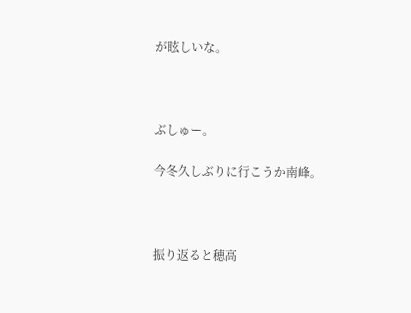が眩しいな。



ぶしゅー。

今冬久しぶりに行こうか南峰。



振り返ると穂高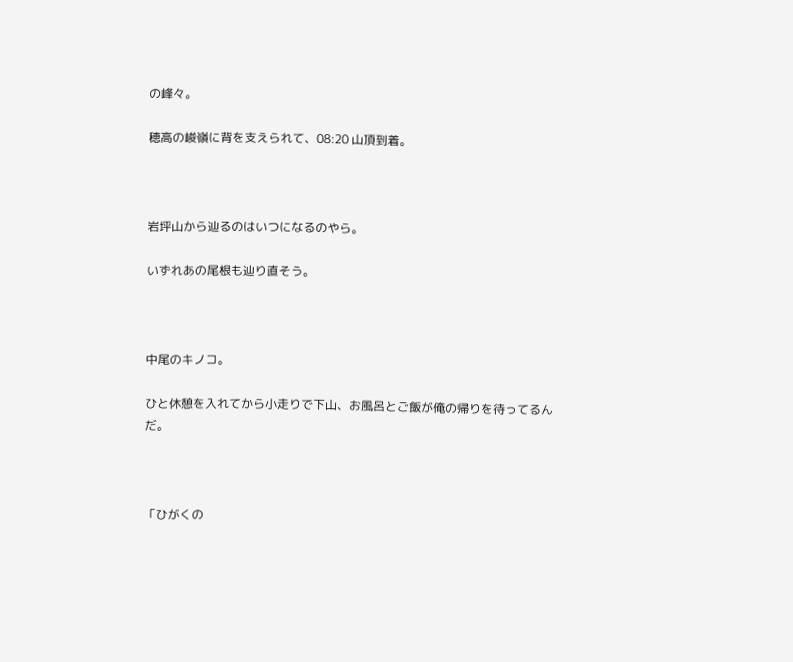の峰々。

穂高の峻嶺に背を支えられて、08:20 山頂到着。



岩坪山から辿るのはいつになるのやら。

いずれあの尾根も辿り直そう。



中尾のキノコ。

ひと休憩を入れてから小走りで下山、お風呂とご飯が俺の帰りを待ってるんだ。



「ひがくの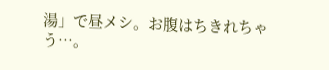湯」で昼メシ。お腹はちきれちゃう…。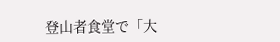登山者食堂で「大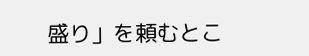盛り」を頼むとこ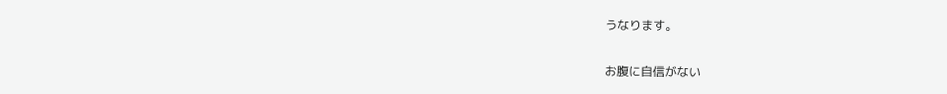うなります。

お腹に自信がない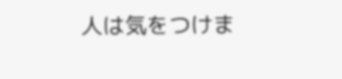人は気をつけま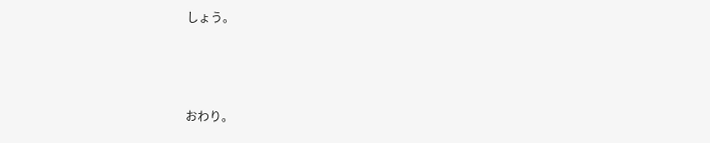しょう。



おわり。